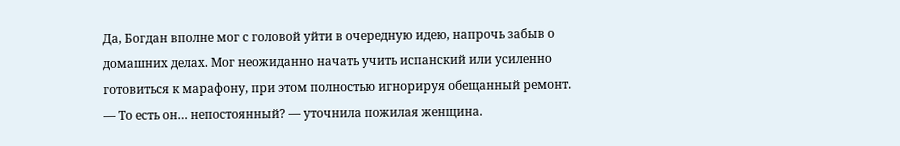Да, Богдан вполне мог с головой уйти в очередную идею, напрочь забыв о домашних делах. Мог неожиданно начать учить испанский или усиленно готовиться к марафону, при этом полностью игнорируя обещанный ремонт.
— То есть он… непостоянный? — уточнила пожилая женщина.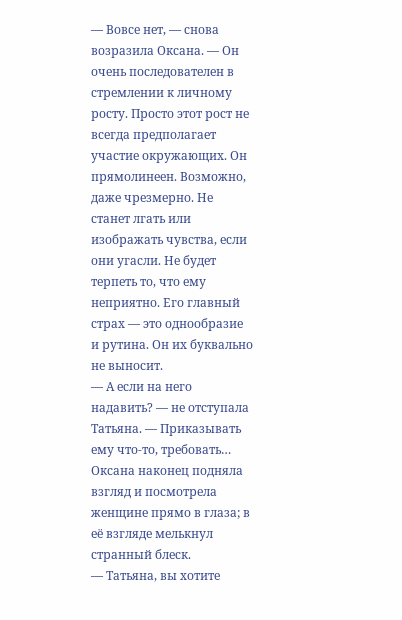— Вовсе нет, — снова возразила Оксана. — Он очень последователен в стремлении к личному росту. Просто этот рост не всегда предполагает участие окружающих. Он прямолинеен. Возможно, даже чрезмерно. Не станет лгать или изображать чувства, если они угасли. Не будет терпеть то, что ему неприятно. Его главный страх — это однообразие и рутина. Он их буквально не выносит.
— А если на него надавить? — не отступала Татьяна. — Приказывать ему что-то, требовать…
Оксана наконец подняла взгляд и посмотрела женщине прямо в глаза; в её взгляде мелькнул странный блеск.
— Татьяна, вы хотите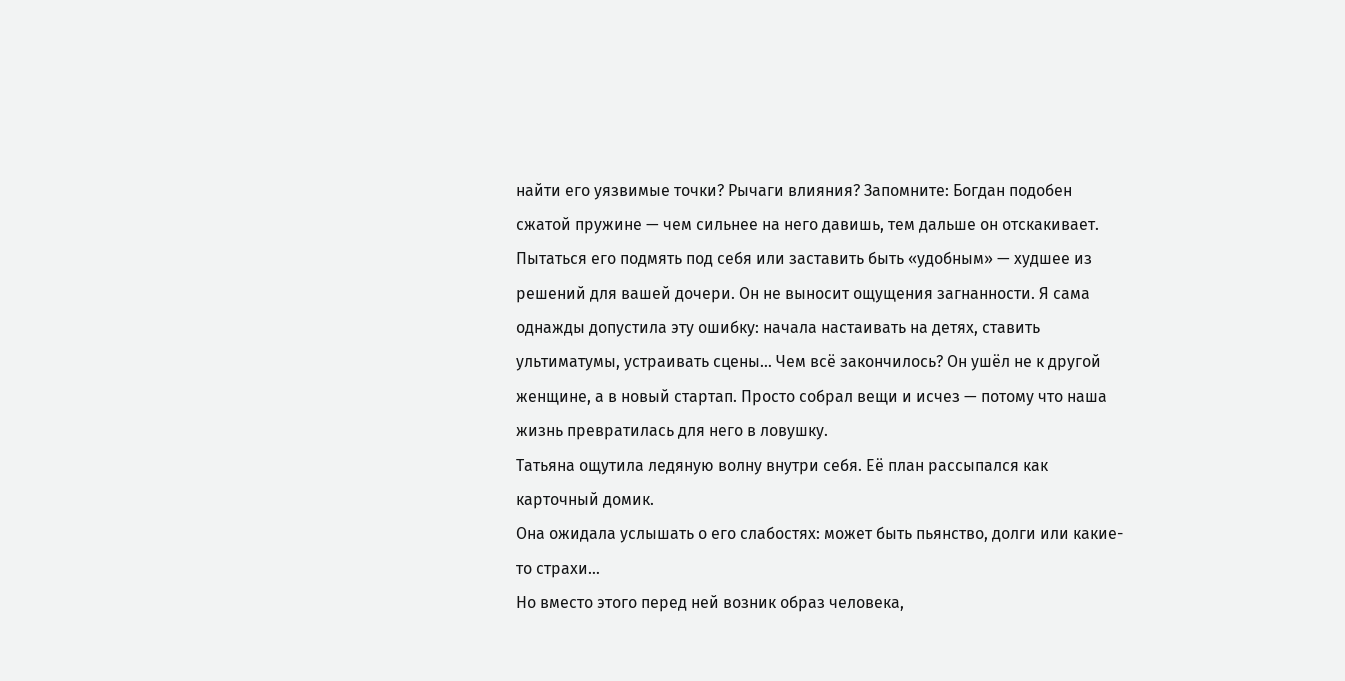найти его уязвимые точки? Рычаги влияния? Запомните: Богдан подобен сжатой пружине — чем сильнее на него давишь, тем дальше он отскакивает. Пытаться его подмять под себя или заставить быть «удобным» — худшее из решений для вашей дочери. Он не выносит ощущения загнанности. Я сама однажды допустила эту ошибку: начала настаивать на детях, ставить ультиматумы, устраивать сцены… Чем всё закончилось? Он ушёл не к другой женщине, а в новый стартап. Просто собрал вещи и исчез — потому что наша жизнь превратилась для него в ловушку.
Татьяна ощутила ледяную волну внутри себя. Её план рассыпался как карточный домик.
Она ожидала услышать о его слабостях: может быть пьянство, долги или какие-то страхи…
Но вместо этого перед ней возник образ человека,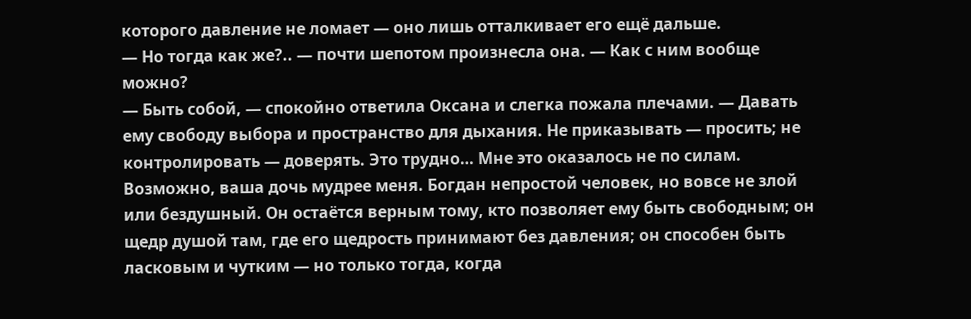которого давление не ломает — оно лишь отталкивает его ещё дальше.
— Но тогда как же?.. — почти шепотом произнесла она. — Как с ним вообще можно?
— Быть собой, — спокойно ответила Оксана и слегка пожала плечами. — Давать ему свободу выбора и пространство для дыхания. Не приказывать — просить; не контролировать — доверять. Это трудно… Мне это оказалось не по силам. Возможно, ваша дочь мудрее меня. Богдан непростой человек, но вовсе не злой или бездушный. Он остаётся верным тому, кто позволяет ему быть свободным; он щедр душой там, где его щедрость принимают без давления; он способен быть ласковым и чутким — но только тогда, когда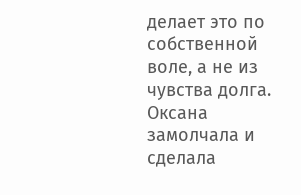делает это по собственной воле, а не из чувства долга.
Оксана замолчала и сделала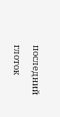последний глоток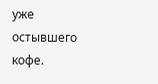уже остывшего кофе.